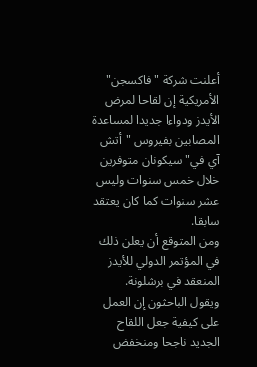أعلنت شركة "فاكسجن" الأمريكية إن لقاحا لمرض الأيدز ودواءا جديدا لمساعدة المصابين بفيروس "أتش آي في" سيكونان متوفرين خلال خمس سنوات وليس عشر سنوات كما كان يعتقد سابقا.
ومن المتوقع أن يعلن ذلك في المؤتمر الدولي للأيدز المنعقد في برشلونة.
ويقول الباحثون إن العمل على كيفية جعل اللقاح الجديد ناجحا ومنخفض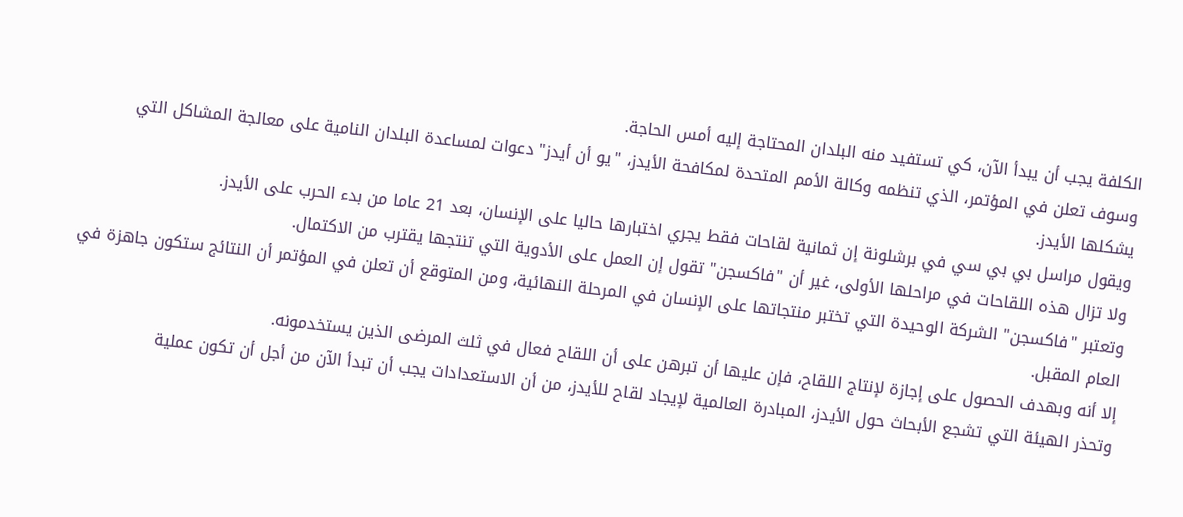الكلفة يجب أن يبدأ الآن، كي تستفيد منه البلدان المحتاجة إليه أمس الحاجة.
وسوف تعلن في المؤتمر، الذي تنظمه وكالة الأمم المتحدة لمكافحة الأيدز، "يو أن أيدز" دعوات لمساعدة البلدان النامية على معالجة المشاكل التي يشكلها الأيدز.
ويقول مراسل بي بي سي في برشلونة إن ثمانية لقاحات فقط يجري اختبارها حاليا على الإنسان، بعد 21 عاما من بدء الحرب على الأيدز.
ولا تزال هذه اللقاحات في مراحلها الأولى، غير أن "فاكسجن" تقول إن العمل على الأدوية التي تنتجها يقترب من الاكتمال.
وتعتبر "فاكسجن" الشركة الوحيدة التي تختبر منتجاتها على الإنسان في المرحلة النهائية، ومن المتوقع أن تعلن في المؤتمر أن النتائج ستكون جاهزة في العام المقبل.
إلا أنه وبهدف الحصول على إجازة لإنتاج اللقاح، فإن عليها أن تبرهن على أن اللقاح فعال في ثلث المرضى الذين يستخدمونه.
وتحذر الهيئة التي تشجع الأبحاث حول الأيدز، المبادرة العالمية لإيجاد لقاح للأيدز، من أن الاستعدادات يجب أن تبدأ الآن من أجل أن تكون عملية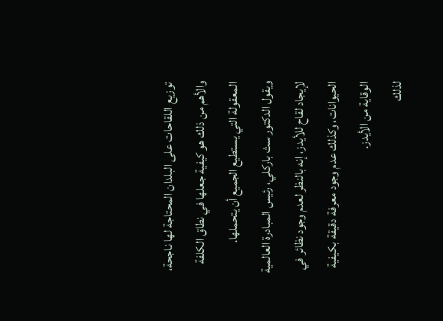توزيع اللقاحات على البلدان المحتاجة لها ناجحة، والأهم من ذلك هو كيفية جعلها في نطاق الكلفة المعقولة التي يستطيع الجميع أن يتحملها.
ويقول الدكتور سث باركلي، رئيس المبادرة العالمية لإيجاد لقاح للأيدز، إنه بالنظر لعدم وجود نظائر في الحيوانات، وكذلك عدم وجود معرفة دقيقة بكيفية الوقاية من الأيدز.
لذلك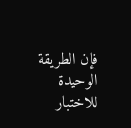فإن الطريقة الوحيدة للاختبار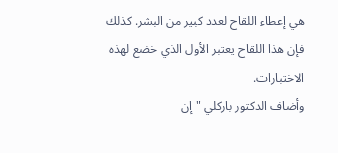هي إعطاء اللقاح لعدد كبير من البشر. كذلك فإن هذا اللقاح يعتبر الأول الذي خضع لهذه الاختبارات.
وأضاف الدكتور باركلي "إن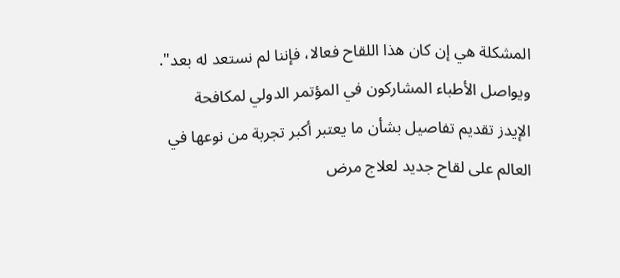المشكلة هي إن كان هذا اللقاح فعالا، فإننا لم نستعد له بعد".
ويواصل الأطباء المشاركون في المؤتمر الدولي لمكافحة الإيدز تقديم تفاصيل بشأن ما يعتبر أكبر تجربة من نوعها في العالم على لقاح جديد لعلاج مرض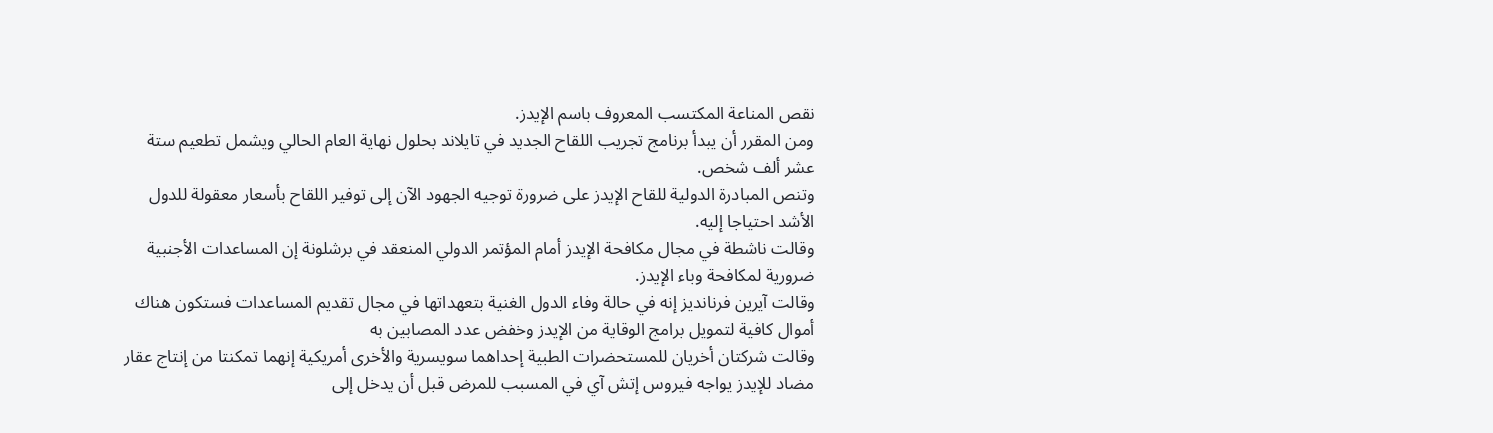نقص المناعة المكتسب المعروف باسم الإيدز.
ومن المقرر أن يبدأ برنامج تجريب اللقاح الجديد في تايلاند بحلول نهاية العام الحالي ويشمل تطعيم ستة عشر ألف شخص.
وتنص المبادرة الدولية للقاح الإيدز على ضرورة توجيه الجهود الآن إلى توفير اللقاح بأسعار معقولة للدول الأشد احتياجا إليه.
وقالت ناشطة في مجال مكافحة الإيدز أمام المؤتمر الدولي المنعقد في برشلونة إن المساعدات الأجنبية ضرورية لمكافحة وباء الإيدز.
وقالت آيرين فرنانديز إنه في حالة وفاء الدول الغنية بتعهداتها في مجال تقديم المساعدات فستكون هناك أموال كافية لتمويل برامج الوقاية من الإيدز وخفض عدد المصابين به
وقالت شركتان أخريان للمستحضرات الطبية إحداهما سويسرية والأخرى أمريكية إنهما تمكنتا من إنتاج عقار مضاد للإيدز يواجه فيروس إتش آي في المسبب للمرض قبل أن يدخل إلى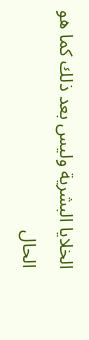الخلايا البشرية وليس بعد ذلك كما هو الحال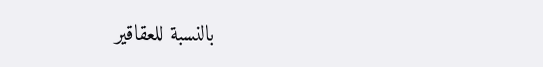بالنسبة للعقاقير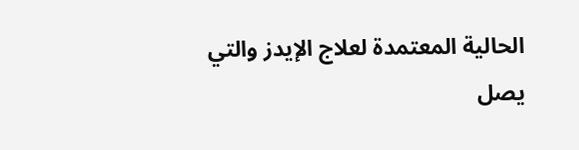الحالية المعتمدة لعلاج الإيدز والتي يصل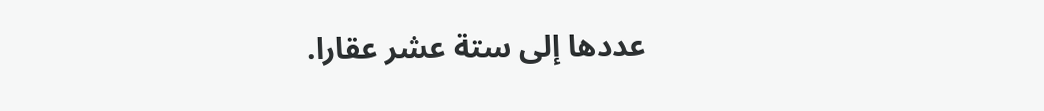عددها إلى ستة عشر عقارا.